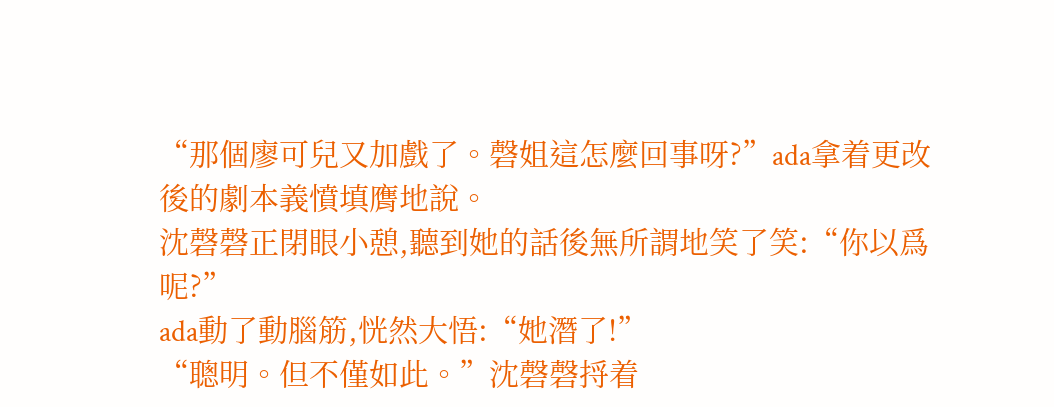“那個廖可兒又加戲了。磬姐這怎麼回事呀?”ada拿着更改後的劇本義憤填膺地說。
沈磬磬正閉眼小憩,聽到她的話後無所謂地笑了笑:“你以爲呢?”
ada動了動腦筋,恍然大悟:“她潛了!”
“聰明。但不僅如此。”沈磬磬捋着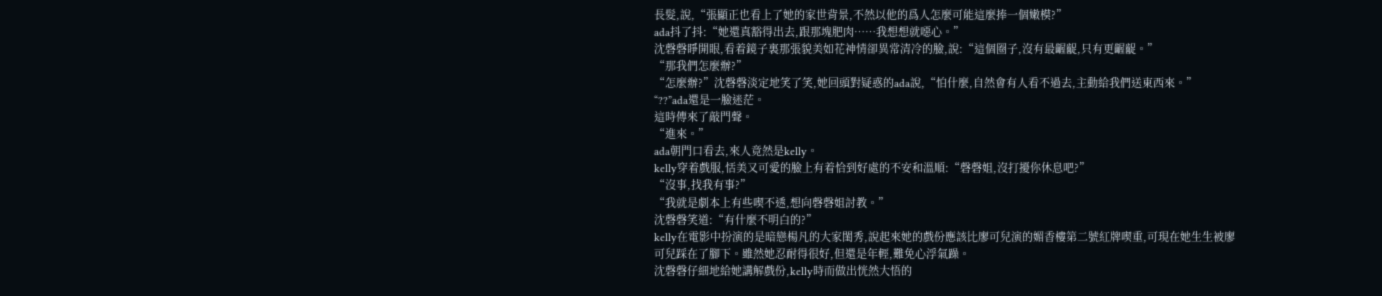長髮,說,“張顯正也看上了她的家世背景,不然以他的爲人怎麼可能這麼捧一個嫩模?”
ada抖了抖:“她還真豁得出去,跟那塊肥肉……我想想就噁心。”
沈磬磬睜開眼,看着鏡子裏那張貌美如花神情卻異常清冷的臉,說:“這個圈子,沒有最齷齪,只有更齷齪。”
“那我們怎麼辦?”
“怎麼辦?”沈磬磬淡定地笑了笑,她回頭對疑惑的ada說,“怕什麼,自然會有人看不過去,主動給我們送東西來。”
“??”ada還是一臉迷茫。
這時傳來了敲門聲。
“進來。”
ada朝門口看去,來人竟然是kelly。
kelly穿着戲服,恬美又可愛的臉上有着恰到好處的不安和溫順:“磬磬姐,沒打擾你休息吧?”
“沒事,找我有事?”
“我就是劇本上有些喫不透,想向磬磬姐討教。”
沈磬磬笑道:“有什麼不明白的?”
kelly在電影中扮演的是暗戀楊凡的大家閨秀,說起來她的戲份應該比廖可兒演的媚香樓第二號紅牌喫重,可現在她生生被廖可兒踩在了腳下。雖然她忍耐得很好,但還是年輕,難免心浮氣躁。
沈磬磬仔細地給她講解戲份,kelly時而做出恍然大悟的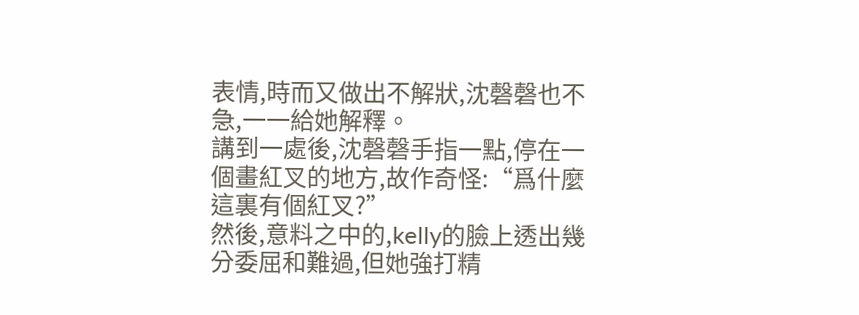表情,時而又做出不解狀,沈磬磬也不急,一一給她解釋。
講到一處後,沈磬磬手指一點,停在一個畫紅叉的地方,故作奇怪:“爲什麼這裏有個紅叉?”
然後,意料之中的,kelly的臉上透出幾分委屈和難過,但她強打精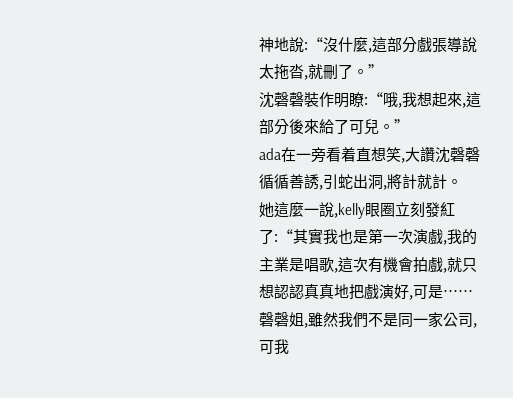神地說:“沒什麼,這部分戲張導說太拖沓,就刪了。”
沈磬磬裝作明瞭:“哦,我想起來,這部分後來給了可兒。”
ada在一旁看着直想笑,大讚沈磬磬循循善誘,引蛇出洞,將計就計。
她這麼一說,kelly眼圈立刻發紅了:“其實我也是第一次演戲,我的主業是唱歌,這次有機會拍戲,就只想認認真真地把戲演好,可是……磬磬姐,雖然我們不是同一家公司,可我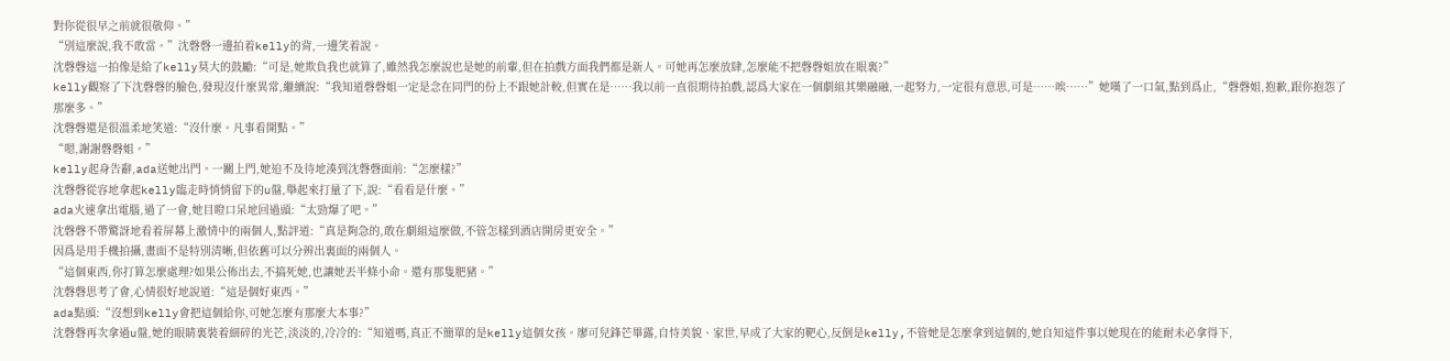對你從很早之前就很敬仰。”
“別這麼說,我不敢當。”沈磬磬一邊拍着kelly的背,一邊笑着說。
沈磬磬這一拍像是給了kelly莫大的鼓勵:“可是,她欺負我也就算了,雖然我怎麼說也是她的前輩,但在拍戲方面我們都是新人。可她再怎麼放肆,怎麼能不把磬磬姐放在眼裏?”
kelly觀察了下沈磬磬的臉色,發現沒什麼異常,繼續說:“我知道磬磬姐一定是念在同門的份上不跟她計較,但實在是……我以前一直很期待拍戲,認爲大家在一個劇組其樂融融,一起努力,一定很有意思,可是……唉……”她嘆了一口氣,點到爲止,“磬磬姐,抱歉,跟你抱怨了那麼多。”
沈磬磬還是很溫柔地笑道:“沒什麼。凡事看開點。”
“嗯,謝謝磬磬姐。”
kelly起身告辭,ada送她出門。一關上門,她迫不及待地湊到沈磬磬面前:“怎麼樣?”
沈磬磬從容地拿起kelly臨走時悄悄留下的u盤,舉起來打量了下,說:“看看是什麼。”
ada火速拿出電腦,過了一會,她目瞪口呆地回過頭:“太勁爆了吧。”
沈磬磬不帶驚訝地看着屏幕上激情中的兩個人,點評道:“真是夠急的,敢在劇組這麼做,不管怎樣到酒店開房更安全。”
因爲是用手機拍攝,畫面不是特別清晰,但依舊可以分辨出裏面的兩個人。
“這個東西,你打算怎麼處理?如果公佈出去,不搞死她,也讓她丟半條小命。還有那隻肥豬。”
沈磬磬思考了會,心情很好地說道:“這是個好東西。”
ada點頭:“沒想到kelly會把這個給你,可她怎麼有那麼大本事?”
沈磬磬再次拿過u盤,她的眼睛裏裝着細碎的光芒,淡淡的,冷冷的:“知道嗎,真正不簡單的是kelly這個女孩。廖可兒鋒芒畢露,自恃美貌、家世,早成了大家的靶心,反倒是kelly,不管她是怎麼拿到這個的,她自知這件事以她現在的能耐未必拿得下,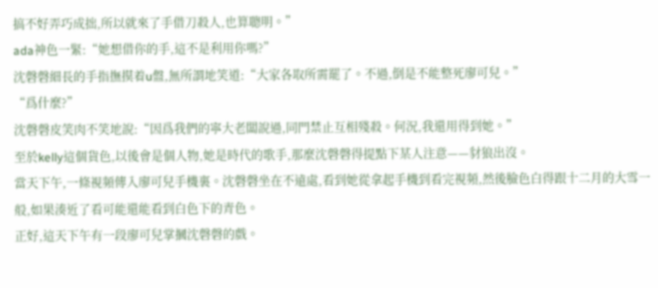搞不好弄巧成拙,所以就來了手借刀殺人,也算聰明。”
ada神色一緊:“她想借你的手,這不是利用你嗎?”
沈磬磬細長的手指撫摸着u盤,無所謂地笑道:“大家各取所需罷了。不過,倒是不能整死廖可兒。”
“爲什麼?”
沈磬磬皮笑肉不笑地說:“因爲我們的寧大老闆說過,同門禁止互相殘殺。何況,我還用得到她。”
至於kelly這個貨色,以後會是個人物,她是時代的歌手,那麼沈磬磬得提點下某人注意——豺狼出沒。
當天下午,一條視頻傳入廖可兒手機裏。沈磬磬坐在不遠處,看到她從拿起手機到看完視頻,然後臉色白得跟十二月的大雪一般,如果湊近了看可能還能看到白色下的青色。
正好,這天下午有一段廖可兒掌摑沈磬磬的戲。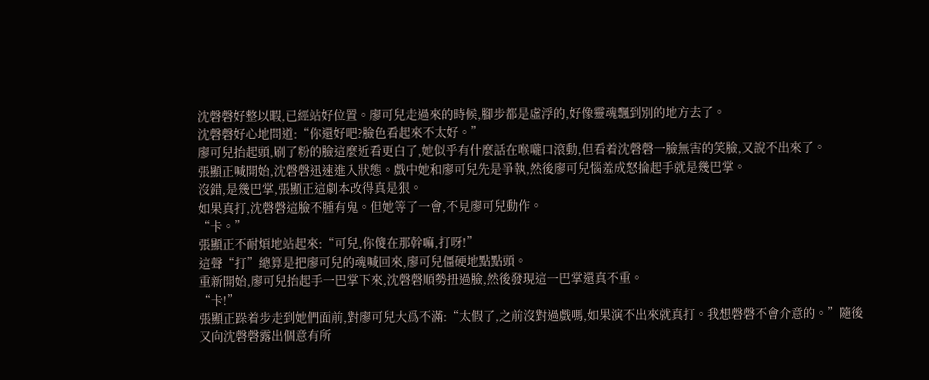沈磬磬好整以暇,已經站好位置。廖可兒走過來的時候,腳步都是虛浮的,好像靈魂飄到別的地方去了。
沈磬磬好心地問道:“你還好吧?臉色看起來不太好。”
廖可兒抬起頭,刷了粉的臉這麼近看更白了,她似乎有什麼話在喉嚨口滾動,但看着沈磬磬一臉無害的笑臉,又說不出來了。
張顯正喊開始,沈磬磬迅速進入狀態。戲中她和廖可兒先是爭執,然後廖可兒惱羞成怒掄起手就是幾巴掌。
沒錯,是幾巴掌,張顯正這劇本改得真是狠。
如果真打,沈磬磬這臉不腫有鬼。但她等了一會,不見廖可兒動作。
“卡。”
張顯正不耐煩地站起來:“可兒,你傻在那幹嘛,打呀!”
這聲“打”總算是把廖可兒的魂喊回來,廖可兒僵硬地點點頭。
重新開始,廖可兒抬起手一巴掌下來,沈磬磬順勢扭過臉,然後發現這一巴掌還真不重。
“卡!”
張顯正跺着步走到她們面前,對廖可兒大爲不滿:“太假了,之前沒對過戲嗎,如果演不出來就真打。我想磬磬不會介意的。”隨後又向沈磬磬露出個意有所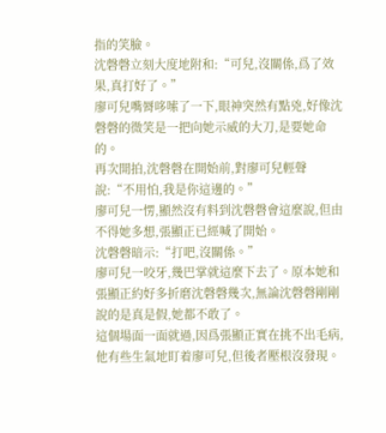指的笑臉。
沈磬磬立刻大度地附和:“可兒,沒關係,爲了效果,真打好了。”
廖可兒嘴脣哆嗦了一下,眼神突然有點兇,好像沈磬磬的微笑是一把向她示威的大刀,是要她命的。
再次開拍,沈磬磬在開始前,對廖可兒輕聲說:“不用怕,我是你這邊的。”
廖可兒一愣,顯然沒有料到沈磬磬會這麼說,但由不得她多想,張顯正已經喊了開始。
沈磬磬暗示:“打吧,沒關係。”
廖可兒一咬牙,幾巴掌就這麼下去了。原本她和張顯正約好多折磨沈磬磬幾次,無論沈磬磬剛剛說的是真是假,她都不敢了。
這個場面一面就過,因爲張顯正實在挑不出毛病,他有些生氣地盯着廖可兒,但後者壓根沒發現。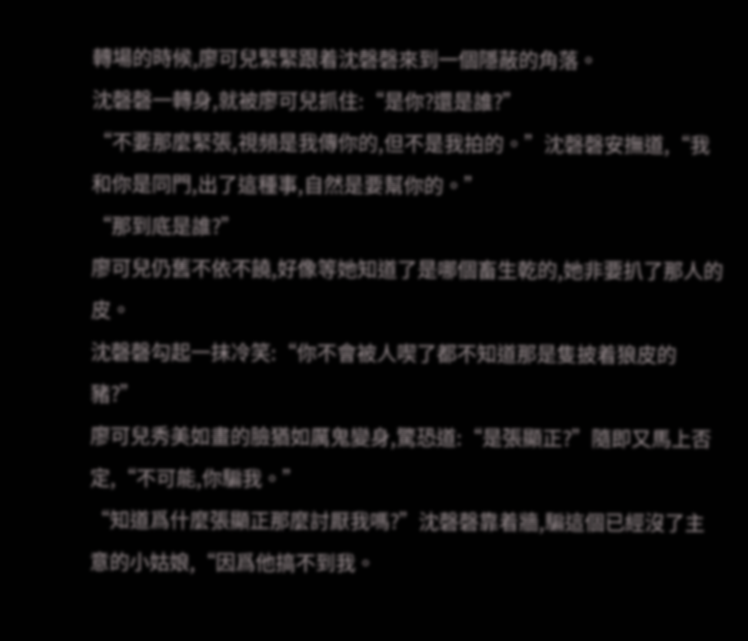轉場的時候,廖可兒緊緊跟着沈磬磬來到一個隱蔽的角落。
沈磬磬一轉身,就被廖可兒抓住:“是你?還是誰?”
“不要那麼緊張,視頻是我傳你的,但不是我拍的。”沈磬磬安撫道,“我和你是同門,出了這種事,自然是要幫你的。”
“那到底是誰?”
廖可兒仍舊不依不饒,好像等她知道了是哪個畜生乾的,她非要扒了那人的皮。
沈磬磬勾起一抹冷笑:“你不會被人喫了都不知道那是隻披着狼皮的豬?”
廖可兒秀美如畫的臉猶如厲鬼變身,驚恐道:“是張顯正?”隨即又馬上否定,“不可能,你騙我。”
“知道爲什麼張顯正那麼討厭我嗎?”沈磬磬靠着牆,騙這個已經沒了主意的小姑娘,“因爲他搞不到我。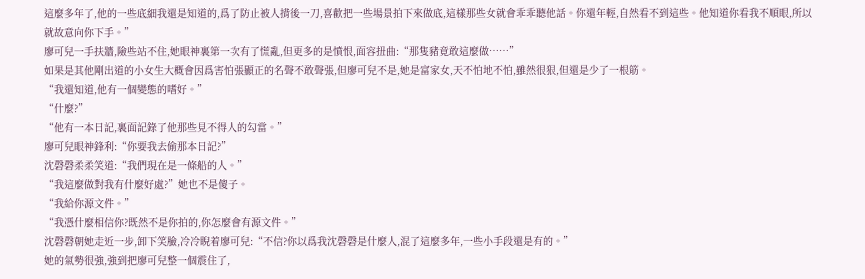這麼多年了,他的一些底細我還是知道的,爲了防止被人揹後一刀,喜歡把一些場景拍下來做底,這樣那些女就會乖乖聽他話。你還年輕,自然看不到這些。他知道你看我不順眼,所以就故意向你下手。”
廖可兒一手扶牆,險些站不住,她眼神裏第一次有了慌亂,但更多的是憤恨,面容扭曲:“那隻豬竟敢這麼做……”
如果是其他剛出道的小女生大概會因爲害怕張顯正的名聲不敢聲張,但廖可兒不是,她是富家女,天不怕地不怕,雖然很狠,但還是少了一根筋。
“我還知道,他有一個變態的嗜好。”
“什麼?”
“他有一本日記,裏面記錄了他那些見不得人的勾當。”
廖可兒眼神鋒利:“你要我去偷那本日記?”
沈磬磬柔柔笑道:“我們現在是一條船的人。”
“我這麼做對我有什麼好處?”她也不是傻子。
“我給你源文件。”
“我憑什麼相信你?既然不是你拍的,你怎麼會有源文件。”
沈磬磬朝她走近一步,卸下笑臉,冷冷睨着廖可兒:“不信?你以爲我沈磬磬是什麼人,混了這麼多年,一些小手段還是有的。”
她的氣勢很強,強到把廖可兒整一個震住了,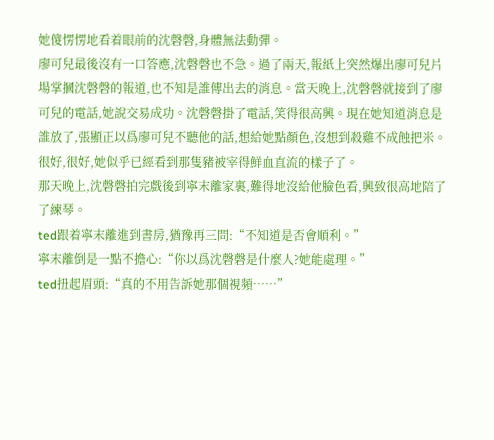她傻愣愣地看着眼前的沈磬磬,身體無法動彈。
廖可兒最後沒有一口答應,沈磬磬也不急。過了兩天,報紙上突然爆出廖可兒片場掌摑沈磬磬的報道,也不知是誰傳出去的消息。當天晚上,沈磬磬就接到了廖可兒的電話,她說交易成功。沈磬磬掛了電話,笑得很高興。現在她知道消息是誰放了,張顯正以爲廖可兒不聽他的話,想給她點顏色,沒想到殺雞不成蝕把米。
很好,很好,她似乎已經看到那隻豬被宰得鮮血直流的樣子了。
那天晚上,沈磬磬拍完戲後到寧末離家裏,難得地沒給他臉色看,興致很高地陪了了練琴。
ted跟着寧末離進到書房,猶豫再三問:“不知道是否會順利。”
寧末離倒是一點不擔心:“你以爲沈磬磬是什麼人?她能處理。”
ted扭起眉頭:“真的不用告訴她那個視頻……”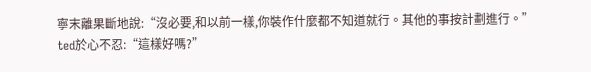寧末離果斷地說:“沒必要,和以前一樣,你裝作什麼都不知道就行。其他的事按計劃進行。”
ted於心不忍:“這樣好嗎?”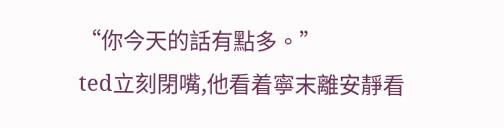“你今天的話有點多。”
ted立刻閉嘴,他看着寧末離安靜看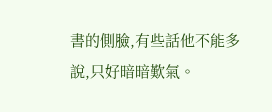書的側臉,有些話他不能多說,只好暗暗歎氣。